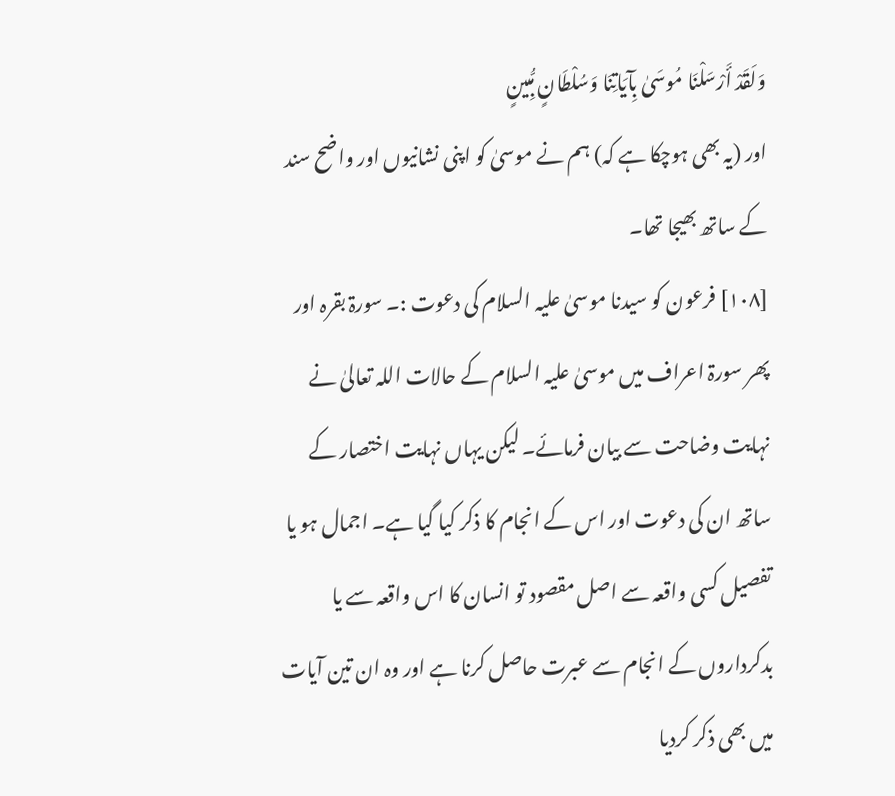وَلَقَدْ أَرْسَلْنَا مُوسَىٰ بِآيَاتِنَا وَسُلْطَانٍ مُّبِينٍ
اور (یہ بھی ہوچکا ہے کہ) ہم نے موسیٰ کو اپنی نشانیوں اور واضح سند کے ساتھ بھیجا تھا۔
[١٠٨] فرعون کو سیدنا موسیٰ علیہ السلام کی دعوت :۔ سورۃ بقرہ اور پھر سورۃ اعراف میں موسیٰ علیہ السلام کے حالات اللہ تعالیٰ نے نہایت وضاحت سے بیان فرمائے۔ لیکن یہاں نہایت اختصار کے ساتھ ان کی دعوت اور اس کے انجام کا ذکر کیا گیا ہے۔ اجمال ہو یا تفصیل کسی واقعہ سے اصل مقصود تو انسان کا اس واقعہ سے یا بدکرداروں کے انجام سے عبرت حاصل کرنا ہے اور وہ ان تین آیات میں بھی ذکر کردیا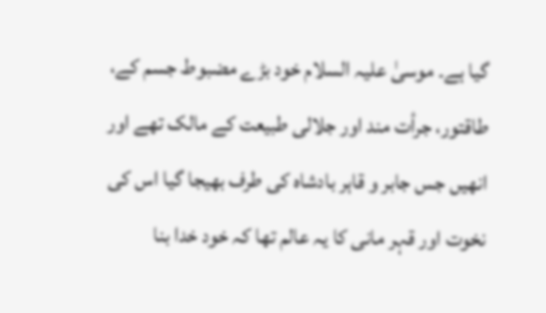گیا ہے۔ موسیٰ علیہ السلام خود بڑے مضبوط جسم کے، طاقتور، جرأت مند اور جلالی طبیعت کے مالک تھے اور انھیں جس جابر و قاہر بادشاہ کی طرف بھیجا گیا اس کی نخوت اور قہر مانی کا یہ عالم تھا کہ خود خدا بنا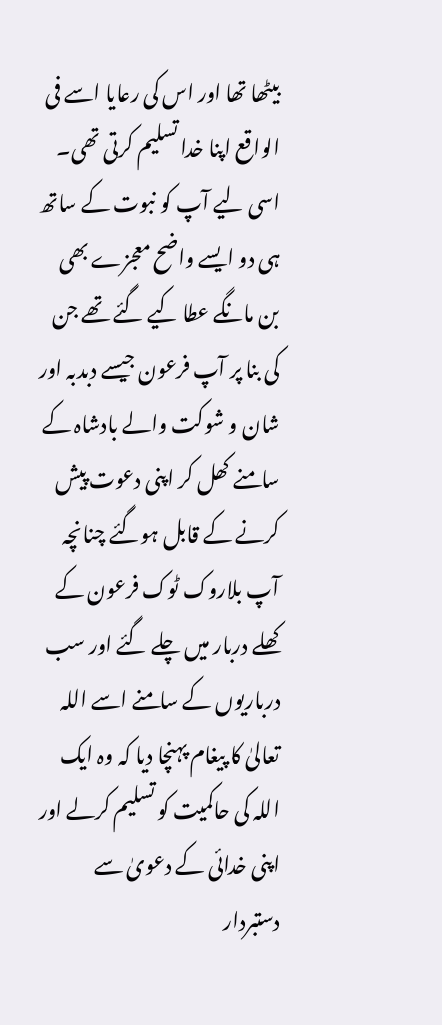بیٹھا تھا اور اس کی رعایا اسے فی الواقع اپنا خدا تسلیم کرتی تھی۔ اسی لیے آپ کو نبوت کے ساتھ ہی دو ایسے واضح معجزے بھی بن مانگے عطا کیے گئے تھے جن کی بنا پر آپ فرعون جیسے دبدبہ اور شان و شوکت والے بادشاہ کے سامنے کھل کر اپنی دعوت پیش کرنے کے قابل ہوگئے چنانچہ آپ بلاروک ٹوک فرعون کے کھلے دربار میں چلے گئے اور سب درباریوں کے سامنے اسے اللہ تعالیٰ کا پیغام پہنچا دیا کہ وہ ایک اللہ کی حاکمیت کو تسلیم کرلے اور اپنی خدائی کے دعویٰ سے دستبردار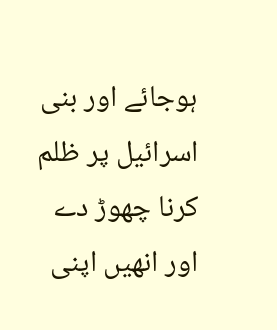ہوجائے اور بنی اسرائیل پر ظلم کرنا چھوڑ دے اور انھیں اپنی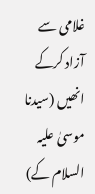غلامی سے آزاد کرکے انھیں (سیدنا موسیٰ علیہ السلام کے)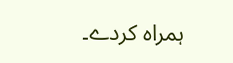ہمراہ کردے۔